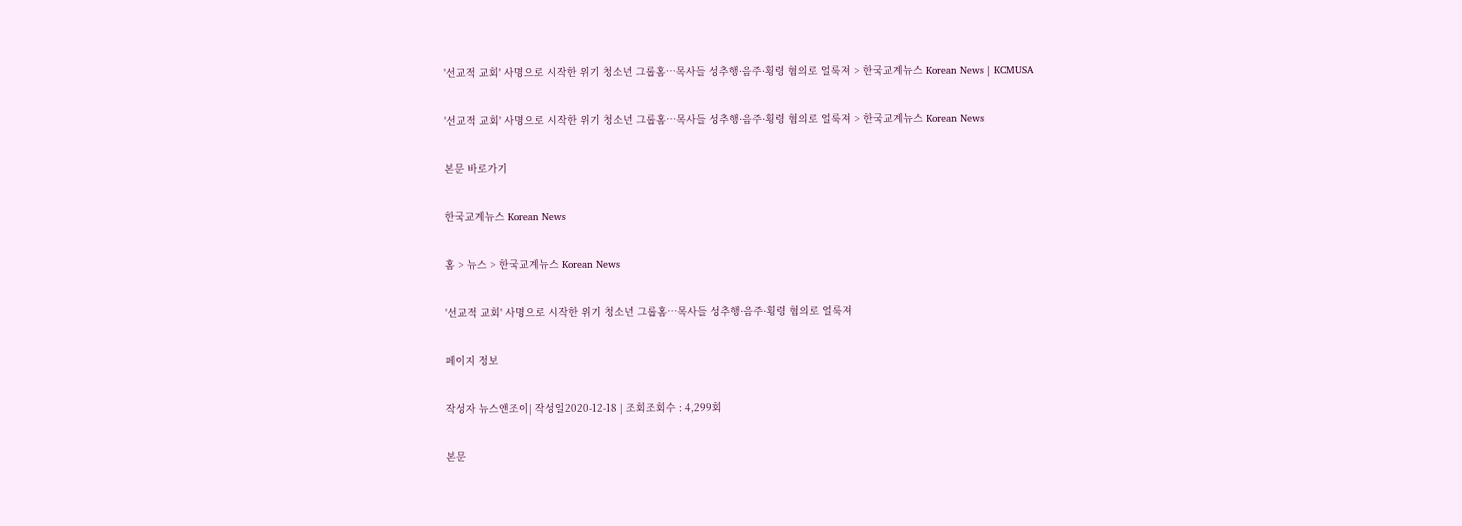'선교적 교회' 사명으로 시작한 위기 청소년 그룹홈…목사들 성추행·음주·횡령 혐의로 얼룩져 > 한국교계뉴스 Korean News | KCMUSA

'선교적 교회' 사명으로 시작한 위기 청소년 그룹홈…목사들 성추행·음주·횡령 혐의로 얼룩져 > 한국교계뉴스 Korean News

본문 바로가기

한국교계뉴스 Korean News

홈 > 뉴스 > 한국교계뉴스 Korean News

'선교적 교회' 사명으로 시작한 위기 청소년 그룹홈…목사들 성추행·음주·횡령 혐의로 얼룩져

페이지 정보

작성자 뉴스앤조이| 작성일2020-12-18 | 조회조회수 : 4,299회

본문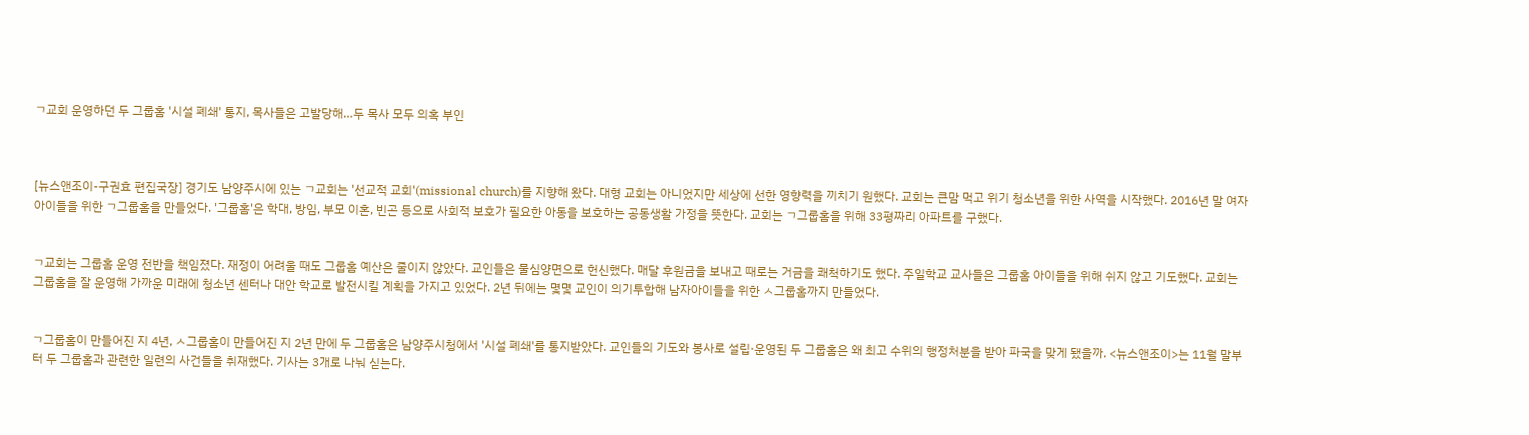ㄱ교회 운영하던 두 그룹홈 '시설 폐쇄' 통지, 목사들은 고발당해…두 목사 모두 의혹 부인



[뉴스앤조이-구권효 편집국장] 경기도 남양주시에 있는 ㄱ교회는 '선교적 교회'(missional church)를 지향해 왔다. 대형 교회는 아니었지만 세상에 선한 영향력을 끼치기 원했다. 교회는 큰맘 먹고 위기 청소년을 위한 사역을 시작했다. 2016년 말 여자아이들을 위한 ㄱ그룹홈을 만들었다. '그룹홈'은 학대, 방임, 부모 이혼, 빈곤 등으로 사회적 보호가 필요한 아동을 보호하는 공동생활 가정을 뜻한다. 교회는 ㄱ그룹홈을 위해 33평짜리 아파트를 구했다.


ㄱ교회는 그룹홈 운영 전반을 책임졌다. 재정이 어려울 때도 그룹홈 예산은 줄이지 않았다. 교인들은 물심양면으로 헌신했다. 매달 후원금을 보내고 때로는 거금을 쾌척하기도 했다. 주일학교 교사들은 그룹홈 아이들을 위해 쉬지 않고 기도했다. 교회는 그룹홈을 잘 운영해 가까운 미래에 청소년 센터나 대안 학교로 발전시킬 계획을 가지고 있었다. 2년 뒤에는 몇몇 교인이 의기투합해 남자아이들을 위한 ㅅ그룹홈까지 만들었다.


ㄱ그룹홈이 만들어진 지 4년, ㅅ그룹홈이 만들어진 지 2년 만에 두 그룹홈은 남양주시청에서 '시설 폐쇄'를 통지받았다. 교인들의 기도와 봉사로 설립·운영된 두 그룹홈은 왜 최고 수위의 행정처분을 받아 파국을 맞게 됐을까. <뉴스앤조이>는 11월 말부터 두 그룹홈과 관련한 일련의 사건들을 취재했다. 기사는 3개로 나눠 싣는다.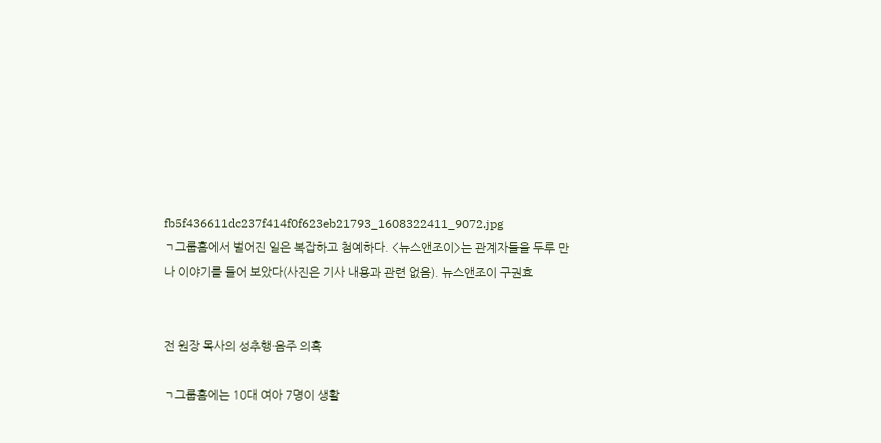fb5f436611dc237f414f0f623eb21793_1608322411_9072.jpg
ㄱ그룹홈에서 벌어진 일은 복잡하고 첨예하다. <뉴스앤조이>는 관계자들을 두루 만나 이야기를 들어 보았다(사진은 기사 내용과 관련 없음). 뉴스앤조이 구권효


전 원장 목사의 성추행·음주 의혹

ㄱ그룹홈에는 10대 여아 7명이 생활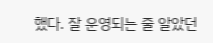했다. 잘 운영되는 줄 알았던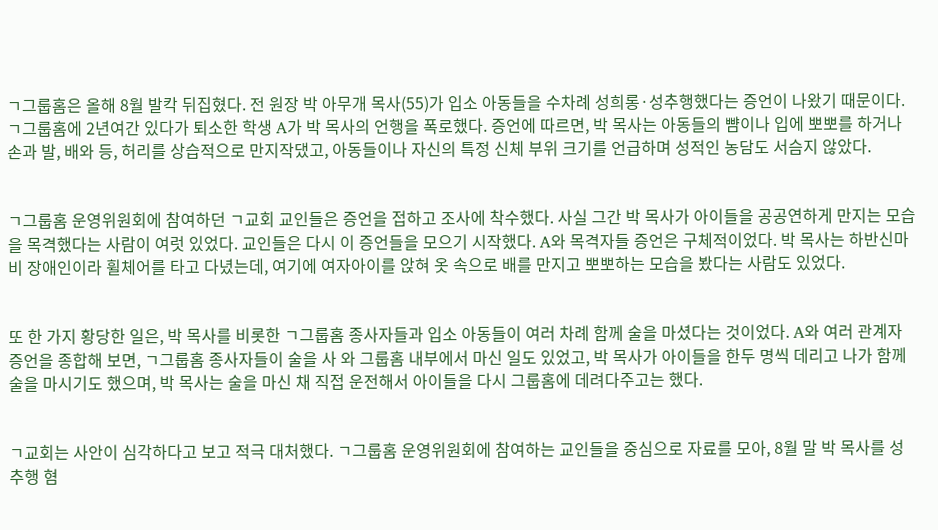ㄱ그룹홈은 올해 8월 발칵 뒤집혔다. 전 원장 박 아무개 목사(55)가 입소 아동들을 수차례 성희롱·성추행했다는 증언이 나왔기 때문이다. ㄱ그룹홈에 2년여간 있다가 퇴소한 학생 A가 박 목사의 언행을 폭로했다. 증언에 따르면, 박 목사는 아동들의 뺨이나 입에 뽀뽀를 하거나 손과 발, 배와 등, 허리를 상습적으로 만지작댔고, 아동들이나 자신의 특정 신체 부위 크기를 언급하며 성적인 농담도 서슴지 않았다.


ㄱ그룹홈 운영위원회에 참여하던 ㄱ교회 교인들은 증언을 접하고 조사에 착수했다. 사실 그간 박 목사가 아이들을 공공연하게 만지는 모습을 목격했다는 사람이 여럿 있었다. 교인들은 다시 이 증언들을 모으기 시작했다. A와 목격자들 증언은 구체적이었다. 박 목사는 하반신마비 장애인이라 휠체어를 타고 다녔는데, 여기에 여자아이를 앉혀 옷 속으로 배를 만지고 뽀뽀하는 모습을 봤다는 사람도 있었다.


또 한 가지 황당한 일은, 박 목사를 비롯한 ㄱ그룹홈 종사자들과 입소 아동들이 여러 차례 함께 술을 마셨다는 것이었다. A와 여러 관계자 증언을 종합해 보면, ㄱ그룹홈 종사자들이 술을 사 와 그룹홈 내부에서 마신 일도 있었고, 박 목사가 아이들을 한두 명씩 데리고 나가 함께 술을 마시기도 했으며, 박 목사는 술을 마신 채 직접 운전해서 아이들을 다시 그룹홈에 데려다주고는 했다.


ㄱ교회는 사안이 심각하다고 보고 적극 대처했다. ㄱ그룹홈 운영위원회에 참여하는 교인들을 중심으로 자료를 모아, 8월 말 박 목사를 성추행 혐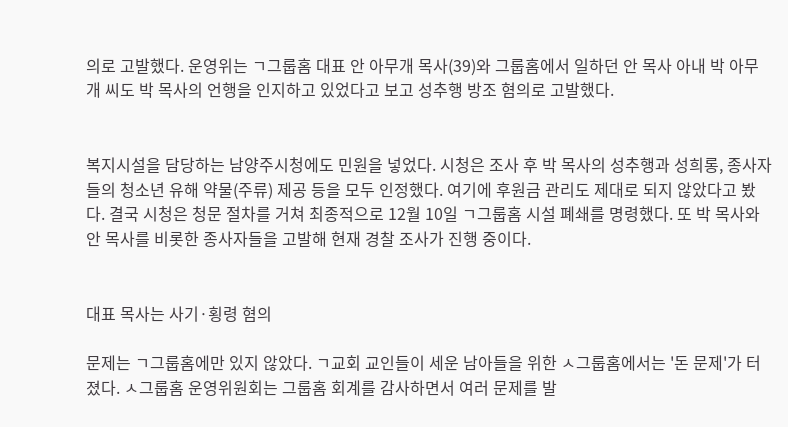의로 고발했다. 운영위는 ㄱ그룹홈 대표 안 아무개 목사(39)와 그룹홈에서 일하던 안 목사 아내 박 아무개 씨도 박 목사의 언행을 인지하고 있었다고 보고 성추행 방조 혐의로 고발했다.


복지시설을 담당하는 남양주시청에도 민원을 넣었다. 시청은 조사 후 박 목사의 성추행과 성희롱, 종사자들의 청소년 유해 약물(주류) 제공 등을 모두 인정했다. 여기에 후원금 관리도 제대로 되지 않았다고 봤다. 결국 시청은 청문 절차를 거쳐 최종적으로 12월 10일 ㄱ그룹홈 시설 폐쇄를 명령했다. 또 박 목사와 안 목사를 비롯한 종사자들을 고발해 현재 경찰 조사가 진행 중이다.


대표 목사는 사기·횡령 혐의

문제는 ㄱ그룹홈에만 있지 않았다. ㄱ교회 교인들이 세운 남아들을 위한 ㅅ그룹홈에서는 '돈 문제'가 터졌다. ㅅ그룹홈 운영위원회는 그룹홈 회계를 감사하면서 여러 문제를 발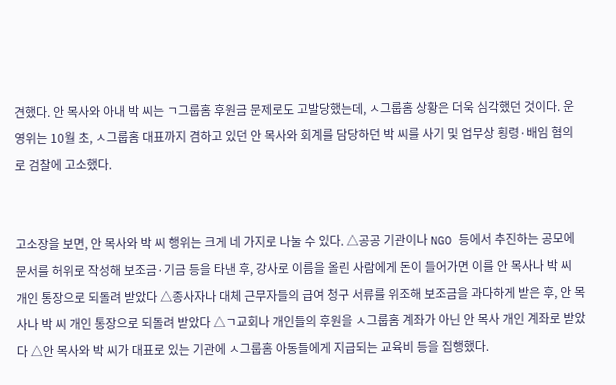견했다. 안 목사와 아내 박 씨는 ㄱ그룹홈 후원금 문제로도 고발당했는데, ㅅ그룹홈 상황은 더욱 심각했던 것이다. 운영위는 10월 초, ㅅ그룹홈 대표까지 겸하고 있던 안 목사와 회계를 담당하던 박 씨를 사기 및 업무상 횡령·배임 혐의로 검찰에 고소했다.


고소장을 보면, 안 목사와 박 씨 행위는 크게 네 가지로 나눌 수 있다. △공공 기관이나 NGO 등에서 추진하는 공모에 문서를 허위로 작성해 보조금·기금 등을 타낸 후, 강사로 이름을 올린 사람에게 돈이 들어가면 이를 안 목사나 박 씨 개인 통장으로 되돌려 받았다 △종사자나 대체 근무자들의 급여 청구 서류를 위조해 보조금을 과다하게 받은 후, 안 목사나 박 씨 개인 통장으로 되돌려 받았다 △ㄱ교회나 개인들의 후원을 ㅅ그룹홈 계좌가 아닌 안 목사 개인 계좌로 받았다 △안 목사와 박 씨가 대표로 있는 기관에 ㅅ그룹홈 아동들에게 지급되는 교육비 등을 집행했다.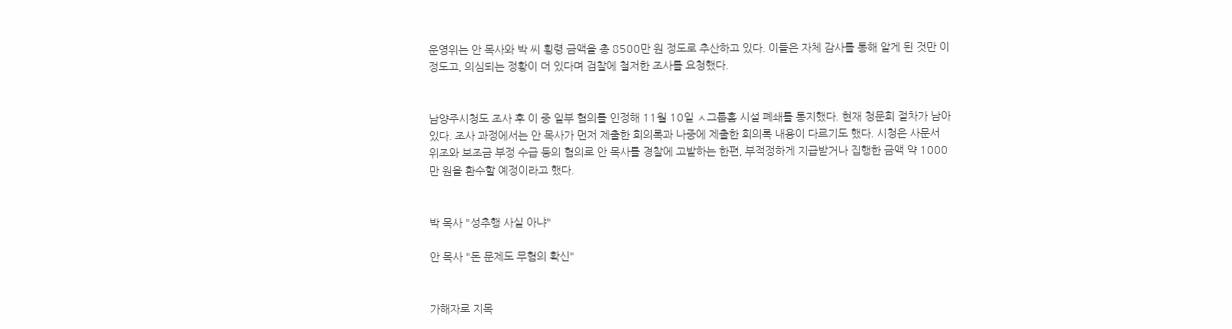운영위는 안 목사와 박 씨 횡령 금액을 총 8500만 원 정도로 추산하고 있다. 이들은 자체 감사를 통해 알게 된 것만 이 정도고, 의심되는 정황이 더 있다며 검찰에 철저한 조사를 요청했다.


남양주시청도 조사 후 이 중 일부 혐의를 인정해 11월 10일 ㅅ그룹홈 시설 폐쇄를 통지했다. 현재 청문회 절차가 남아 있다. 조사 과정에서는 안 목사가 먼저 제출한 회의록과 나중에 제출한 회의록 내용이 다르기도 했다. 시청은 사문서 위조와 보조금 부정 수급 등의 혐의로 안 목사를 경찰에 고발하는 한편, 부적정하게 지급받거나 집행한 금액 약 1000만 원을 환수할 예정이라고 했다.


박 목사 "성추행 사실 아냐"

안 목사 "돈 문제도 무혐의 확신"


가해자로 지목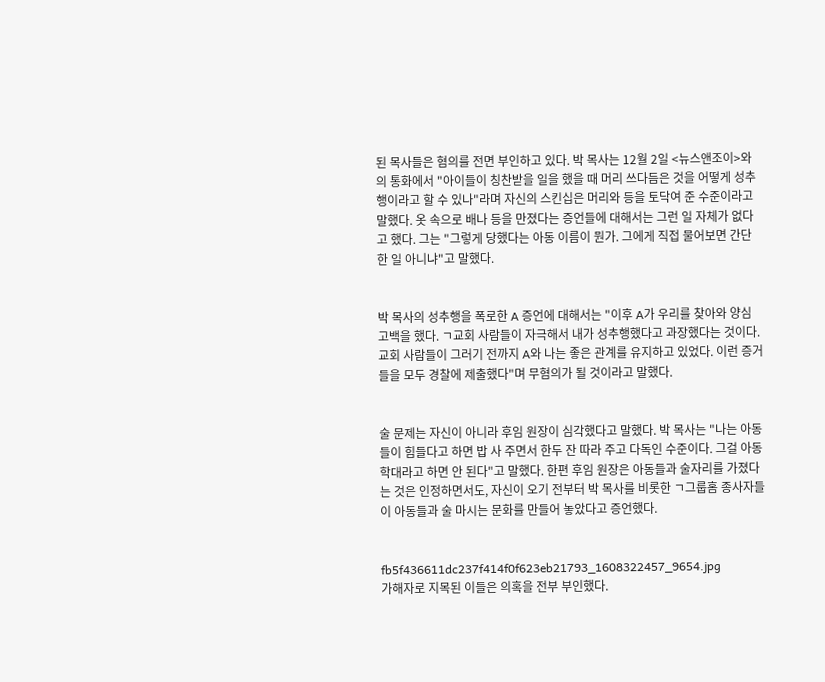된 목사들은 혐의를 전면 부인하고 있다. 박 목사는 12월 2일 <뉴스앤조이>와의 통화에서 "아이들이 칭찬받을 일을 했을 때 머리 쓰다듬은 것을 어떻게 성추행이라고 할 수 있나"라며 자신의 스킨십은 머리와 등을 토닥여 준 수준이라고 말했다. 옷 속으로 배나 등을 만졌다는 증언들에 대해서는 그런 일 자체가 없다고 했다. 그는 "그렇게 당했다는 아동 이름이 뭔가. 그에게 직접 물어보면 간단한 일 아니냐"고 말했다.


박 목사의 성추행을 폭로한 A 증언에 대해서는 "이후 A가 우리를 찾아와 양심 고백을 했다. ㄱ교회 사람들이 자극해서 내가 성추행했다고 과장했다는 것이다. 교회 사람들이 그러기 전까지 A와 나는 좋은 관계를 유지하고 있었다. 이런 증거들을 모두 경찰에 제출했다"며 무혐의가 될 것이라고 말했다.


술 문제는 자신이 아니라 후임 원장이 심각했다고 말했다. 박 목사는 "나는 아동들이 힘들다고 하면 밥 사 주면서 한두 잔 따라 주고 다독인 수준이다. 그걸 아동 학대라고 하면 안 된다"고 말했다. 한편 후임 원장은 아동들과 술자리를 가졌다는 것은 인정하면서도, 자신이 오기 전부터 박 목사를 비롯한 ㄱ그룹홈 종사자들이 아동들과 술 마시는 문화를 만들어 놓았다고 증언했다.


fb5f436611dc237f414f0f623eb21793_1608322457_9654.jpg
가해자로 지목된 이들은 의혹을 전부 부인했다.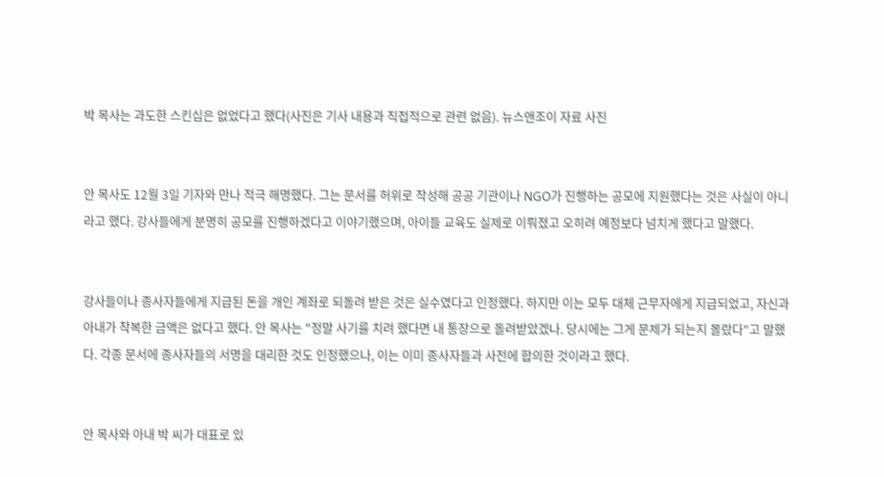박 목사는 과도한 스킨십은 없었다고 했다(사진은 기사 내용과 직접적으로 관련 없음). 뉴스앤조이 자료 사진


안 목사도 12월 3일 기자와 만나 적극 해명했다. 그는 문서를 허위로 작성해 공공 기관이나 NGO가 진행하는 공모에 지원했다는 것은 사실이 아니라고 했다. 강사들에게 분명히 공모를 진행하겠다고 이야기했으며, 아이들 교육도 실제로 이뤄졌고 오히려 예정보다 넘치게 했다고 말했다.


강사들이나 종사자들에게 지급된 돈을 개인 계좌로 되돌려 받은 것은 실수였다고 인정했다. 하지만 이는 모두 대체 근무자에게 지급되었고, 자신과 아내가 착복한 금액은 없다고 했다. 안 목사는 "정말 사기를 치려 했다면 내 통장으로 돌려받았겠나. 당시에는 그게 문제가 되는지 몰랐다"고 말했다. 각종 문서에 종사자들의 서명을 대리한 것도 인정했으나, 이는 이미 종사자들과 사전에 합의한 것이라고 했다.


안 목사와 아내 박 씨가 대표로 있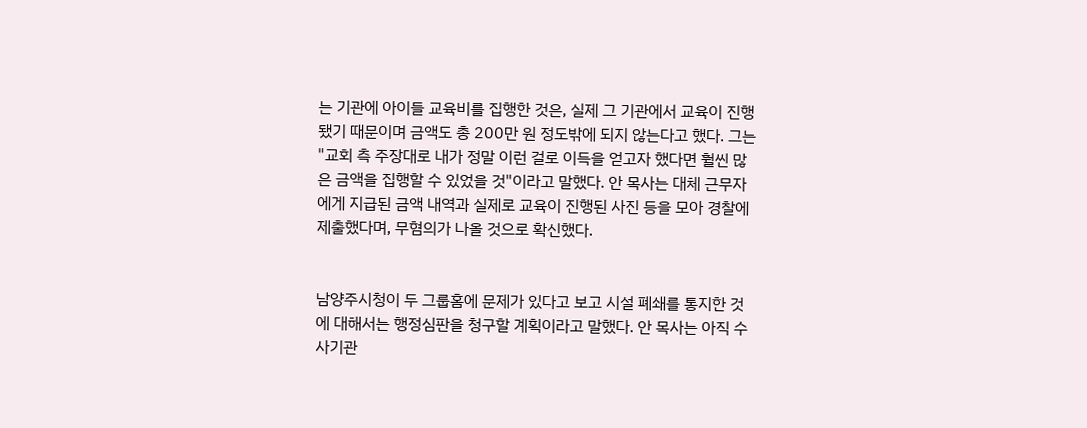는 기관에 아이들 교육비를 집행한 것은, 실제 그 기관에서 교육이 진행됐기 때문이며 금액도 총 200만 원 정도밖에 되지 않는다고 했다. 그는 "교회 측 주장대로 내가 정말 이런 걸로 이득을 얻고자 했다면 훨씬 많은 금액을 집행할 수 있었을 것"이라고 말했다. 안 목사는 대체 근무자에게 지급된 금액 내역과 실제로 교육이 진행된 사진 등을 모아 경찰에 제출했다며, 무혐의가 나올 것으로 확신했다.


남양주시청이 두 그룹홈에 문제가 있다고 보고 시설 폐쇄를 통지한 것에 대해서는 행정심판을 청구할 계획이라고 말했다. 안 목사는 아직 수사기관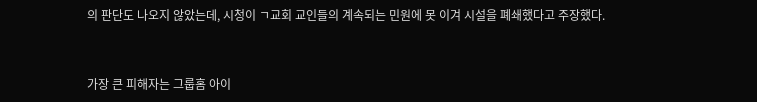의 판단도 나오지 않았는데, 시청이 ㄱ교회 교인들의 계속되는 민원에 못 이겨 시설을 폐쇄했다고 주장했다.


가장 큰 피해자는 그룹홈 아이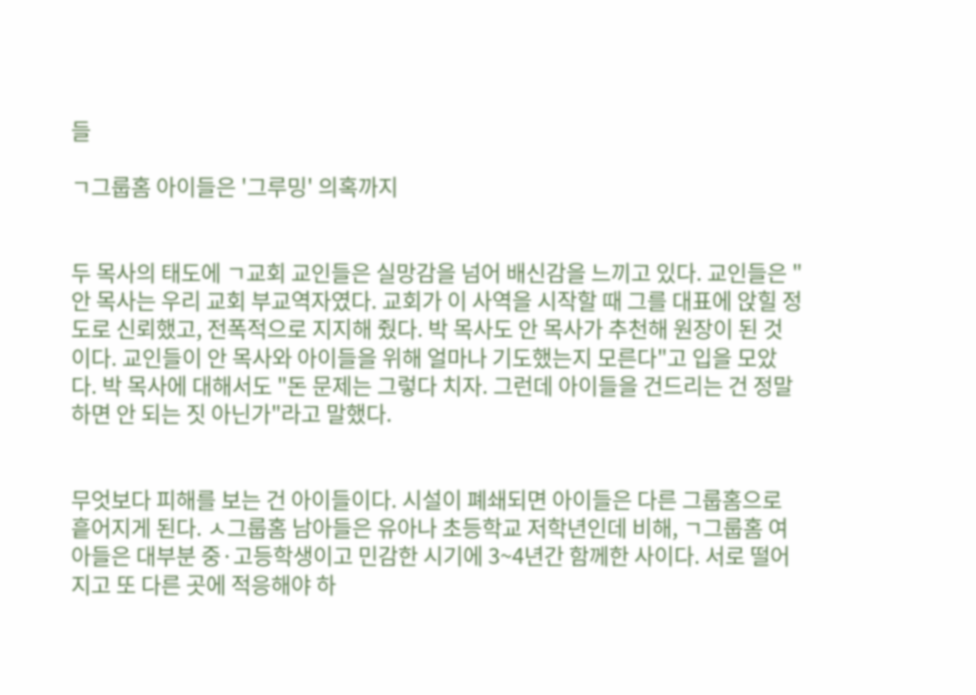들

ㄱ그룹홈 아이들은 '그루밍' 의혹까지


두 목사의 태도에 ㄱ교회 교인들은 실망감을 넘어 배신감을 느끼고 있다. 교인들은 "안 목사는 우리 교회 부교역자였다. 교회가 이 사역을 시작할 때 그를 대표에 앉힐 정도로 신뢰했고, 전폭적으로 지지해 줬다. 박 목사도 안 목사가 추천해 원장이 된 것이다. 교인들이 안 목사와 아이들을 위해 얼마나 기도했는지 모른다"고 입을 모았다. 박 목사에 대해서도 "돈 문제는 그렇다 치자. 그런데 아이들을 건드리는 건 정말 하면 안 되는 짓 아닌가"라고 말했다.


무엇보다 피해를 보는 건 아이들이다. 시설이 폐쇄되면 아이들은 다른 그룹홈으로 흩어지게 된다. ㅅ그룹홈 남아들은 유아나 초등학교 저학년인데 비해, ㄱ그룹홈 여아들은 대부분 중·고등학생이고 민감한 시기에 3~4년간 함께한 사이다. 서로 떨어지고 또 다른 곳에 적응해야 하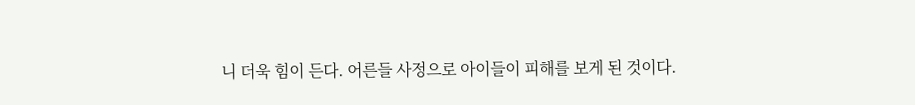니 더욱 힘이 든다. 어른들 사정으로 아이들이 피해를 보게 된 것이다.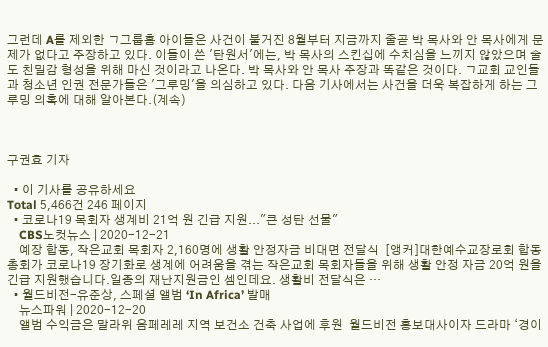그런데 A를 제외한 ㄱ그룹홈 아이들은 사건이 불거진 8월부터 지금까지 줄곧 박 목사와 안 목사에게 문제가 없다고 주장하고 있다. 이들이 쓴 '탄원서'에는, 박 목사의 스킨십에 수치심을 느끼지 않았으며 술도 친밀감 형성을 위해 마신 것이라고 나온다. 박 목사와 안 목사 주장과 똑같은 것이다. ㄱ교회 교인들과 청소년 인권 전문가들은 '그루밍'을 의심하고 있다. 다음 기사에서는 사건을 더욱 복잡하게 하는 그루밍 의혹에 대해 알아본다.(계속)



구권효 기자

  • 이 기사를 공유하세요
Total 5,466건 246 페이지
  • 코로나19 목회자 생계비 21억 원 긴급 지원..."큰 성탄 선물"
    CBS노컷뉴스 | 2020-12-21
    예장 합동, 작은교회 목회자 2,160명에 생활 안정자금 비대면 전달식  [앵커]대한예수교장로회 합동총회가 코로나19 장기화로 생계에 어려움을 겪는 작은교회 목회자들을 위해 생활 안정 자금 20억 원을 긴급 지원했습니다.일종의 재난지원금인 셈인데요. 생활비 전달식은 …
  • 월드비전-유준상, 스페셜 앨범 ‘In Africa’ 발매
    뉴스파워 | 2020-12-20
    앨범 수익금은 말라위 음페레레 지역 보건소 건축 사업에 후원  월드비전 홍보대사이자 드라마 ‘경이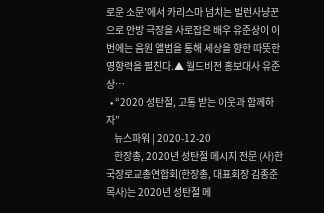로운 소문’에서 카리스마 넘치는 빌런사냥꾼으로 안방 극장을 사로잡은 배우 유준상이 이번에는 음원 앨범을 통해 세상을 향한 따뜻한 영향력을 펼친다.▲ 월드비전 홍보대사 유준상…
  • “2020 성탄절, 고통 받는 이웃과 함께하자”
    뉴스파워 | 2020-12-20
    한장총, 2020년 성탄절 메시지 전문 (사)한국장로교총연합회(한장총, 대표회장 김종준 목사)는 2020년 성탄절 메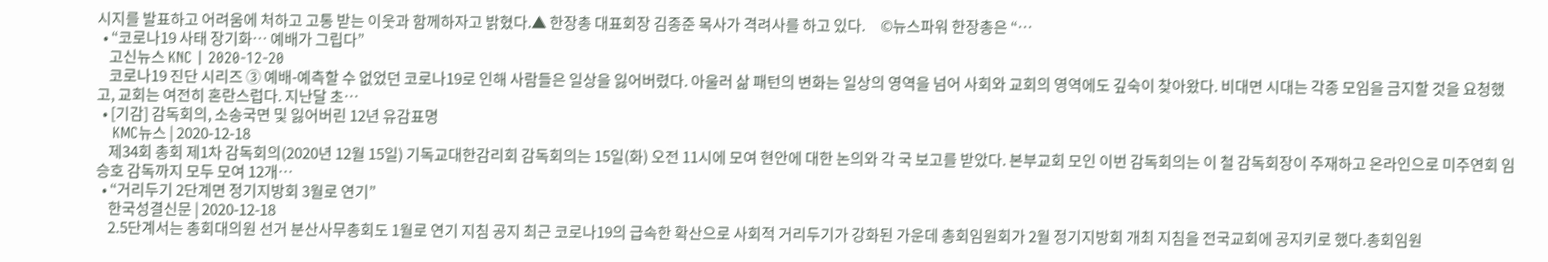시지를 발표하고 어려움에 처하고 고통 받는 이웃과 함께하자고 밝혔다.▲ 한장총 대표회장 김종준 목사가 격려사를 하고 있다.     ©뉴스파워 한장총은 “…
  • “코로나19 사태 장기화… 예배가 그립다”
    고신뉴스 KNC | 2020-12-20
    코로나19 진단 시리즈 ③ 예배-예측할 수 없었던 코로나19로 인해 사람들은 일상을 잃어버렸다. 아울러 삶 패턴의 변화는 일상의 영역을 넘어 사회와 교회의 영역에도 깊숙이 찾아왔다. 비대면 시대는 각종 모임을 금지할 것을 요청했고, 교회는 여전히 혼란스럽다. 지난달 초…
  • [기감] 감독회의, 소송국면 및 잃어버린 12년 유감표명
    KMC뉴스 | 2020-12-18
    제34회 총회 제1차 감독회의(2020년 12월 15일) 기독교대한감리회 감독회의는 15일(화) 오전 11시에 모여 현안에 대한 논의와 각 국 보고를 받았다. 본부교회 모인 이번 감독회의는 이 철 감독회장이 주재하고 온라인으로 미주연회 임승호 감독까지 모두 모여 12개…
  • “거리두기 2단계면 정기지방회 3월로 연기”
    한국성결신문 | 2020-12-18
    2.5단계서는 총회대의원 선거 분산사무총회도 1월로 연기 지침 공지 최근 코로나19의 급속한 확산으로 사회적 거리두기가 강화된 가운데 총회임원회가 2월 정기지방회 개최 지침을 전국교회에 공지키로 했다.총회임원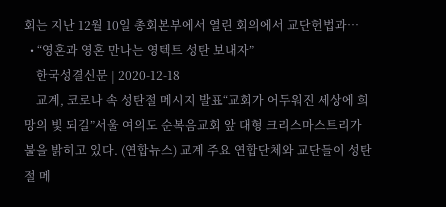회는 지난 12월 10일 총회본부에서 열린 회의에서 교단헌법과…
  • “영혼과 영혼 만나는 영텍트 성탄 보내자”
    한국성결신문 | 2020-12-18
    교계, 코로나 속 성탄절 메시지 발표“교회가 어두워진 세상에 희망의 빛 되길”서울 여의도 순복음교회 앞 대형 크리스마스트리가 불을 밝히고 있다. (연합뉴스) 교계 주요 연합단체와 교단들이 성탄절 메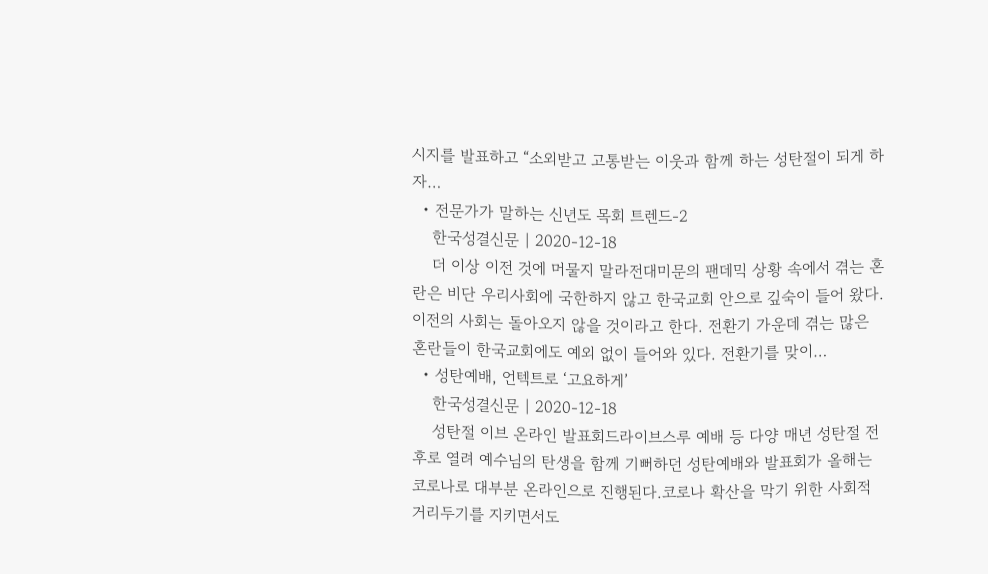시지를 발표하고 “소외받고 고통받는 이웃과 함께 하는 성탄절이 되게 하자…
  • 전문가가 말하는 신년도 목회 트렌드-2
    한국성결신문 | 2020-12-18
    더 이상 이전 것에 머물지 말라전대미문의 팬데믹 상황 속에서 겪는 혼란은 비단 우리사회에 국한하지 않고 한국교회 안으로 깊숙이 들어 왔다. 이전의 사회는 돌아오지 않을 것이라고 한다. 전환기 가운데 겪는 많은 혼란들이 한국교회에도 예외 없이 들어와 있다. 전환기를 맞이…
  • 성탄예배, 언텍트로 ‘고요하게’
    한국성결신문 | 2020-12-18
    성탄절 이브 온라인 발표회드라이브스루 예배 등 다양 매년 성탄절 전후로 열려 예수님의 탄생을 함께 기뻐하던 성탄예배와 발표회가 올해는 코로나로 대부분 온라인으로 진행된다.코로나 확산을 막기 위한 사회적 거리두기를 지키면서도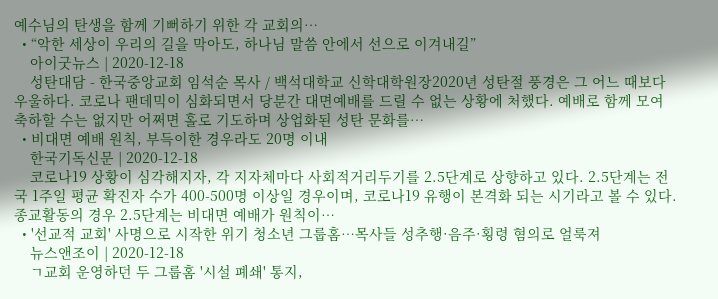예수님의 탄생을 함께 기뻐하기 위한 각 교회의…
  • “악한 세상이 우리의 길을 막아도, 하나님 말씀 안에서 선으로 이겨내길”
    아이굿뉴스 | 2020-12-18
    성탄대담 - 한국중앙교회 임석순 목사 / 백석대학교 신학대학원장2020년 성탄절 풍경은 그 어느 때보다 우울하다. 코로나 팬데믹이 심화되면서 당분간 대면예배를 드릴 수 없는 상황에 처했다. 예배로 함께 모여 축하할 수는 없지만 어쩌면 홀로 기도하며 상업화된 성탄 문화를…
  • 비대면 예배 원칙, 부득이한 경우라도 20명 이내
    한국기독신문 | 2020-12-18
    코로나19 상황이 심각해지자, 각 지자체마다 사회적거리두기를 2.5단계로 상향하고 있다. 2.5단계는 전국 1주일 평균 확진자 수가 400-500명 이상일 경우이며, 코로나19 유행이 본격화 되는 시기라고 볼 수 있다. 종교활동의 경우 2.5단계는 비대면 예배가 원칙이…
  • '선교적 교회' 사명으로 시작한 위기 청소년 그룹홈…목사들 성추행·음주·횡령 혐의로 얼룩져
    뉴스앤조이 | 2020-12-18
    ㄱ교회 운영하던 두 그룹홈 '시설 폐쇄' 통지,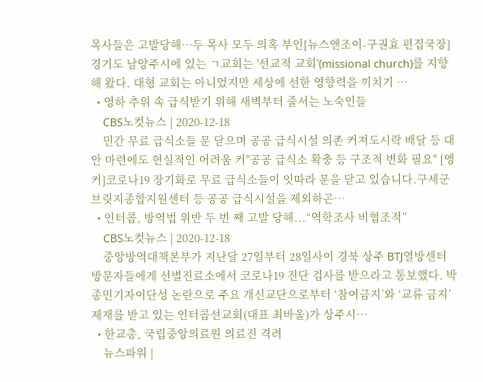목사들은 고발당해…두 목사 모두 의혹 부인[뉴스앤조이-구권효 편집국장] 경기도 남양주시에 있는 ㄱ교회는 '선교적 교회'(missional church)를 지향해 왔다. 대형 교회는 아니었지만 세상에 선한 영향력을 끼치기 …
  • 영하 추위 속 급식받기 위해 새벽부터 줄서는 노숙인들
    CBS노컷뉴스 | 2020-12-18
    민간 무료 급식소들 문 닫으며 공공 급식시설 의존 커져도시락 배달 등 대안 마련에도 현실적인 어려움 커"공공 급식소 확충 등 구조적 변화 필요" [앵커]코로나19 장기화로 무료 급식소들이 잇따라 문을 닫고 있습니다.구세군 브릿지종합지원센터 등 공공 급식시설을 제외하곤…
  • 인터콥, 방역법 위반 두 번 째 고발 당해...“역학조사 비협조적”
    CBS노컷뉴스 | 2020-12-18
    중앙방역대책본부가 지난달 27일부터 28일사이 경북 상주 BTJ열방센터 방문자들에게 선별진료소에서 코로나19 진단 검사를 받으라고 통보했다. 박종민기자이단성 논란으로 주요 개신교단으로부터 ‘참여금지’와 ‘교류 금지’ 제재를 받고 있는 인터콥선교회(대표 최바울)가 상주시…
  • 한교총, 국립중앙의료원 의료진 격려
    뉴스파워 |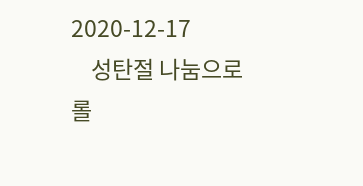2020-12-17
    성탄절 나눔으로 롤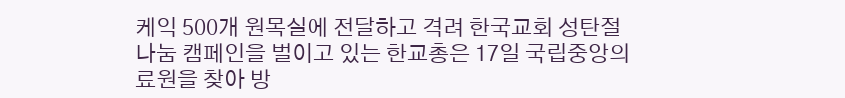케익 500개 원목실에 전달하고 격려 한국교회 성탄절 나눔 캠페인을 벌이고 있는 한교총은 17일 국립중앙의료원을 찾아 방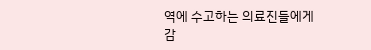역에 수고하는 의료진들에게 감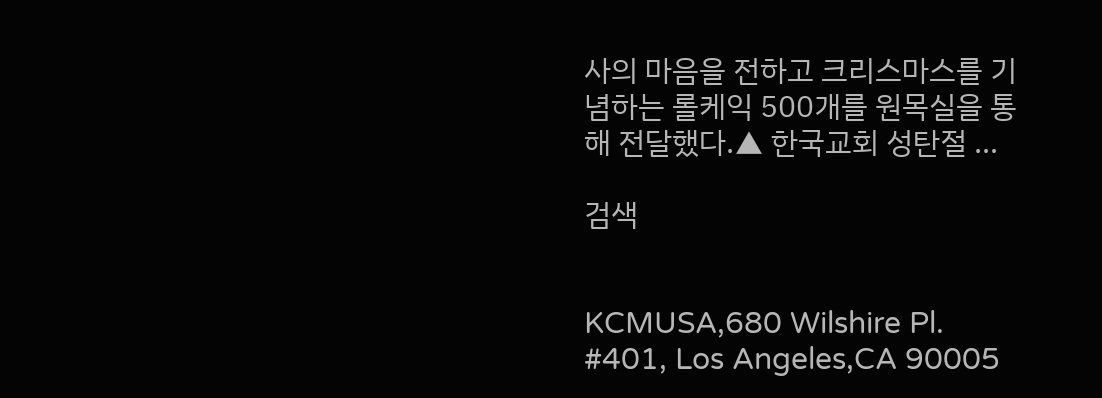사의 마음을 전하고 크리스마스를 기념하는 롤케익 500개를 원목실을 통해 전달했다.▲ 한국교회 성탄절 …

검색


KCMUSA,680 Wilshire Pl. #401, Los Angeles,CA 90005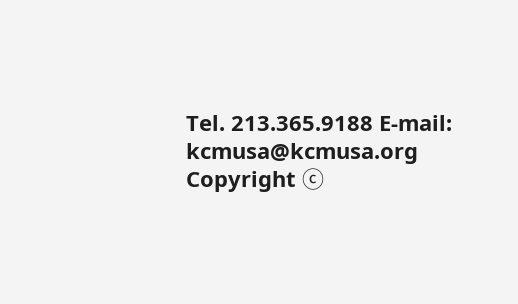Tel. 213.365.9188 E-mail: kcmusa@kcmusa.org
Copyright ⓒ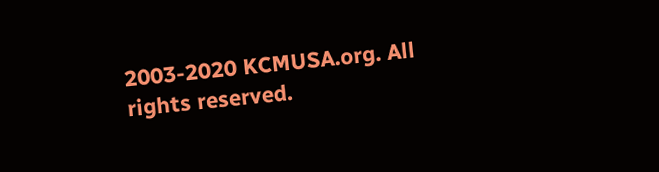2003-2020 KCMUSA.org. All rights reserved.